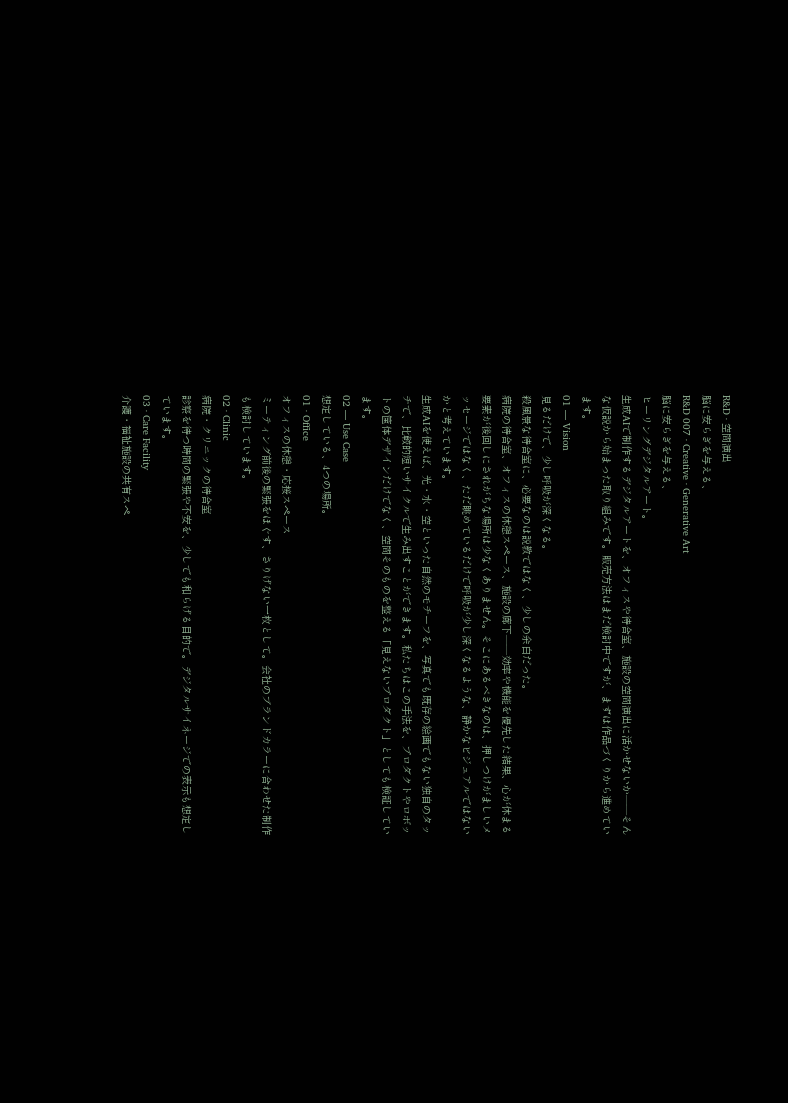R&D · 空間演出
脳に安らぎを与える、
R&D 007 · Creative · Generative Art
脳に安らぎを与える、
ヒーリングデジタルアート。
生成AIで制作するデジタルアートを、オフィスや待合室、施設の空間演出に活かせないか——そんな仮説から始まった取り組みです。販売方法はまだ検討中ですが、まずは作品づくりから進めています。
01 — Vision
見るだけで、少し呼吸が深くなる。
殺風景な待合室に、必要なのは説教ではなく、少しの余白だった。
病院の待合室、オフィスの休憩スペース、施設の廊下——効率や機能を優先した結果、心が休まる要素が後回しにされがちな場所は少なくありません。そこにあるべきなのは、押しつけがましいメッセージではなく、ただ眺めているだけで呼吸が少し深くなるような、静かなビジュアルではないかと考えています。
生成AIを使えば、光・水・空といった自然のモチーフを、写真でも既存の絵画でもない独自のタッチで、比較的短いサイクルで生み出すことができます。私たちはこの手法を、プロダクトやロボットの筐体デザインだけでなく、空間そのものを整える「見えないプロダクト」としても検証しています。
02 — Use Case
想定している、4つの場所。
01 · Office
オフィスの休憩・応接スペース
ミーティング前後の緊張をほぐす、さりげない一枚として。会社のブランドカラーに合わせた制作も検討しています。
02 · Clinic
病院・クリニックの待合室
診察を待つ時間の緊張や不安を、少しでも和らげる目的で。デジタルサイネージでの表示も想定しています。
03 · Care Facility
介護・福祉施設の共有スペ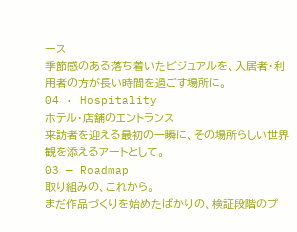ース
季節感のある落ち着いたビジュアルを、入居者・利用者の方が長い時間を過ごす場所に。
04 · Hospitality
ホテル・店舗のエントランス
来訪者を迎える最初の一瞬に、その場所らしい世界観を添えるアートとして。
03 — Roadmap
取り組みの、これから。
まだ作品づくりを始めたばかりの、検証段階のプ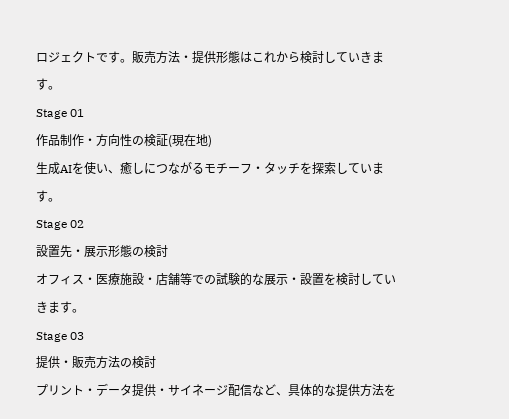ロジェクトです。販売方法・提供形態はこれから検討していきます。
Stage 01
作品制作・方向性の検証(現在地)
生成AIを使い、癒しにつながるモチーフ・タッチを探索しています。
Stage 02
設置先・展示形態の検討
オフィス・医療施設・店舗等での試験的な展示・設置を検討していきます。
Stage 03
提供・販売方法の検討
プリント・データ提供・サイネージ配信など、具体的な提供方法を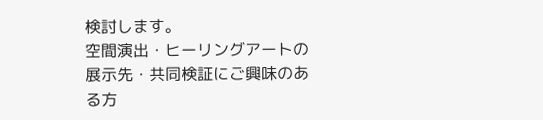検討します。
空間演出・ヒーリングアートの展示先・共同検証にご興味のある方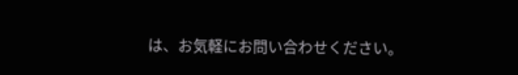は、お気軽にお問い合わせください。